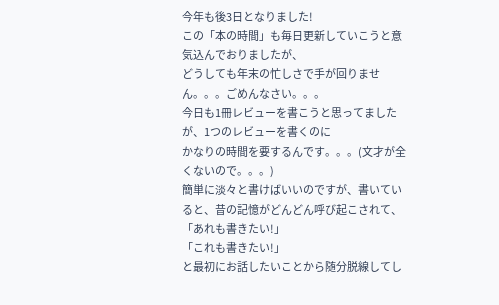今年も後3日となりました!
この「本の時間」も毎日更新していこうと意気込んでおりましたが、
どうしても年末の忙しさで手が回りません。。。ごめんなさい。。。
今日も1冊レビューを書こうと思ってましたが、1つのレビューを書くのに
かなりの時間を要するんです。。。(文才が全くないので。。。)
簡単に淡々と書けばいいのですが、書いていると、昔の記憶がどんどん呼び起こされて、
「あれも書きたい!」
「これも書きたい!」
と最初にお話したいことから随分脱線してし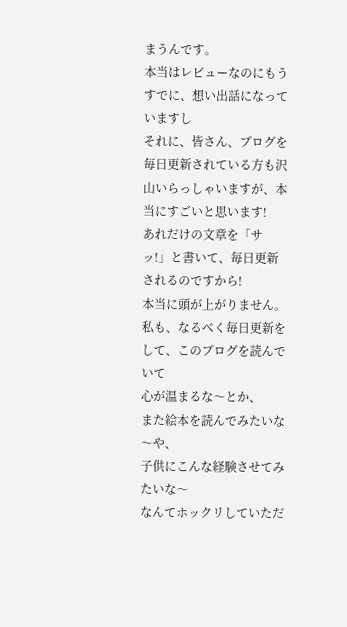まうんです。
本当はレビューなのにもうすでに、想い出話になっていますし
それに、皆さん、ブログを毎日更新されている方も沢山いらっしゃいますが、本当にすごいと思います!
あれだけの文章を「サッ!」と書いて、毎日更新されるのですから!
本当に頭が上がりません。
私も、なるべく毎日更新をして、このブログを読んでいて
心が温まるな〜とか、
また絵本を読んでみたいな〜や、
子供にこんな経験させてみたいな〜
なんてホックリしていただ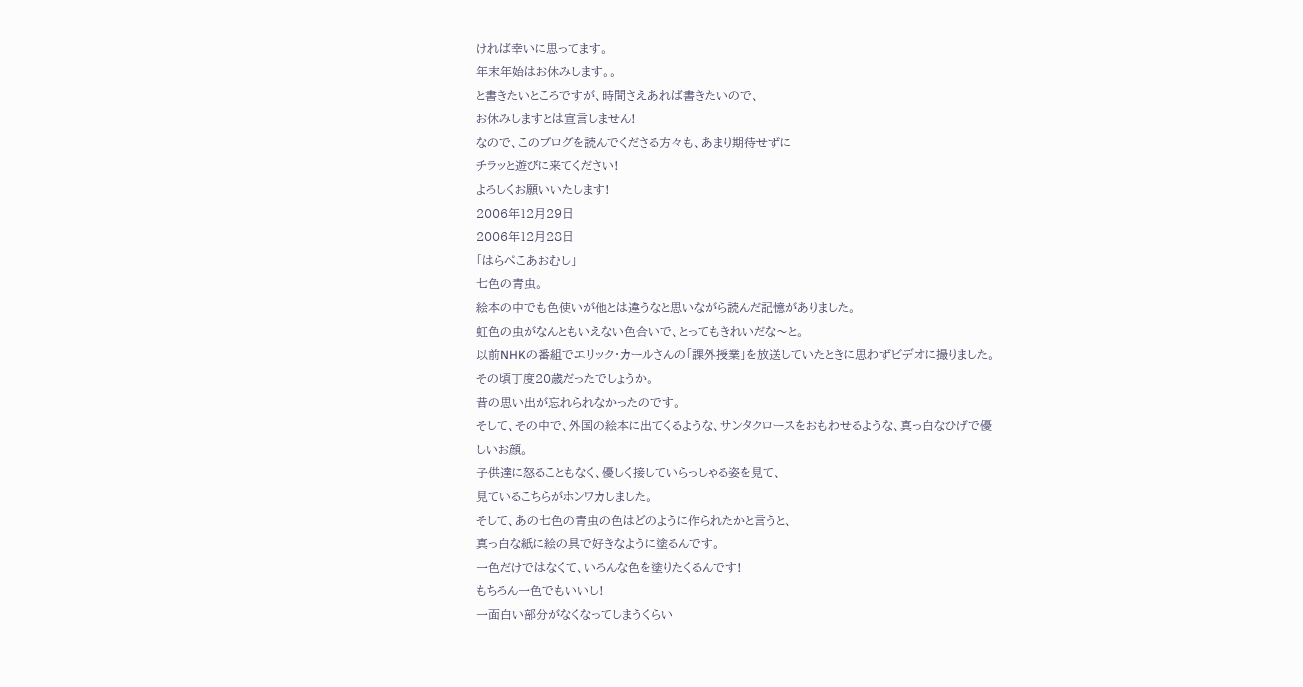ければ幸いに思ってます。
年末年始はお休みします。。
と書きたいところですが、時間さえあれば書きたいので、
お休みしますとは宣言しません!
なので、このブログを読んでくださる方々も、あまり期待せずに
チラッと遊びに来てください!
よろしくお願いいたします!
2006年12月29日
2006年12月28日
「はらぺこあおむし」
七色の青虫。
絵本の中でも色使いが他とは違うなと思いながら読んだ記憶がありました。
虹色の虫がなんともいえない色合いで、とってもきれいだな〜と。
以前NHKの番組でエリック・カールさんの「課外授業」を放送していたときに思わずビデオに撮りました。その頃丁度20歳だったでしょうか。
昔の思い出が忘れられなかったのです。
そして、その中で、外国の絵本に出てくるような、サンタクロースをおもわせるような、真っ白なひげで優しいお顔。
子供達に怒ることもなく、優しく接していらっしゃる姿を見て、
見ているこちらがホンワカしました。
そして、あの七色の青虫の色はどのように作られたかと言うと、
真っ白な紙に絵の具で好きなように塗るんです。
一色だけではなくて、いろんな色を塗りたくるんです!
もちろん一色でもいいし!
一面白い部分がなくなってしまうくらい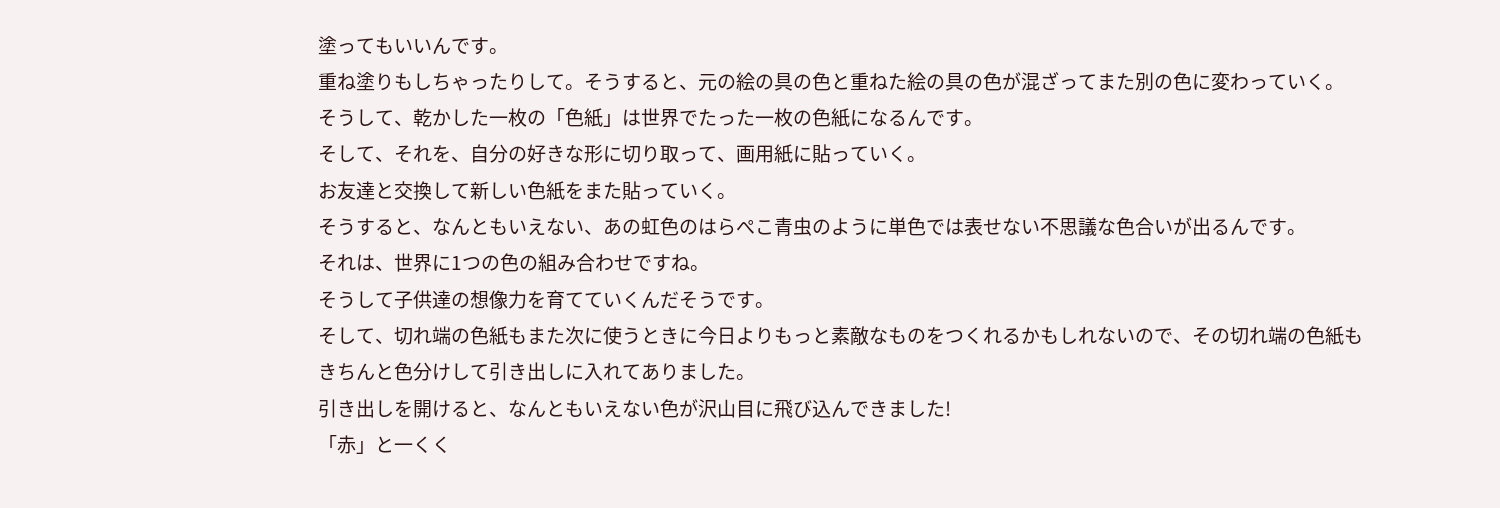塗ってもいいんです。
重ね塗りもしちゃったりして。そうすると、元の絵の具の色と重ねた絵の具の色が混ざってまた別の色に変わっていく。
そうして、乾かした一枚の「色紙」は世界でたった一枚の色紙になるんです。
そして、それを、自分の好きな形に切り取って、画用紙に貼っていく。
お友達と交換して新しい色紙をまた貼っていく。
そうすると、なんともいえない、あの虹色のはらぺこ青虫のように単色では表せない不思議な色合いが出るんです。
それは、世界に1つの色の組み合わせですね。
そうして子供達の想像力を育てていくんだそうです。
そして、切れ端の色紙もまた次に使うときに今日よりもっと素敵なものをつくれるかもしれないので、その切れ端の色紙もきちんと色分けして引き出しに入れてありました。
引き出しを開けると、なんともいえない色が沢山目に飛び込んできました!
「赤」と一くく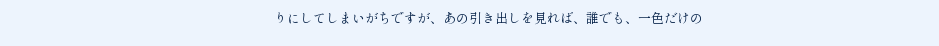りにしてしまいがちですが、あの引き出しを見れば、誰でも、一色だけの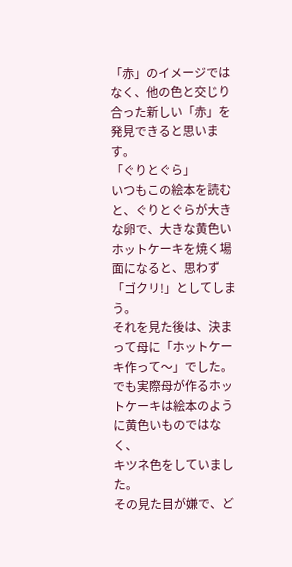「赤」のイメージではなく、他の色と交じり合った新しい「赤」を発見できると思います。
「ぐりとぐら」
いつもこの絵本を読むと、ぐりとぐらが大きな卵で、大きな黄色いホットケーキを焼く場面になると、思わず「ゴクリ!」としてしまう。
それを見た後は、決まって母に「ホットケーキ作って〜」でした。
でも実際母が作るホットケーキは絵本のように黄色いものではなく、
キツネ色をしていました。
その見た目が嫌で、ど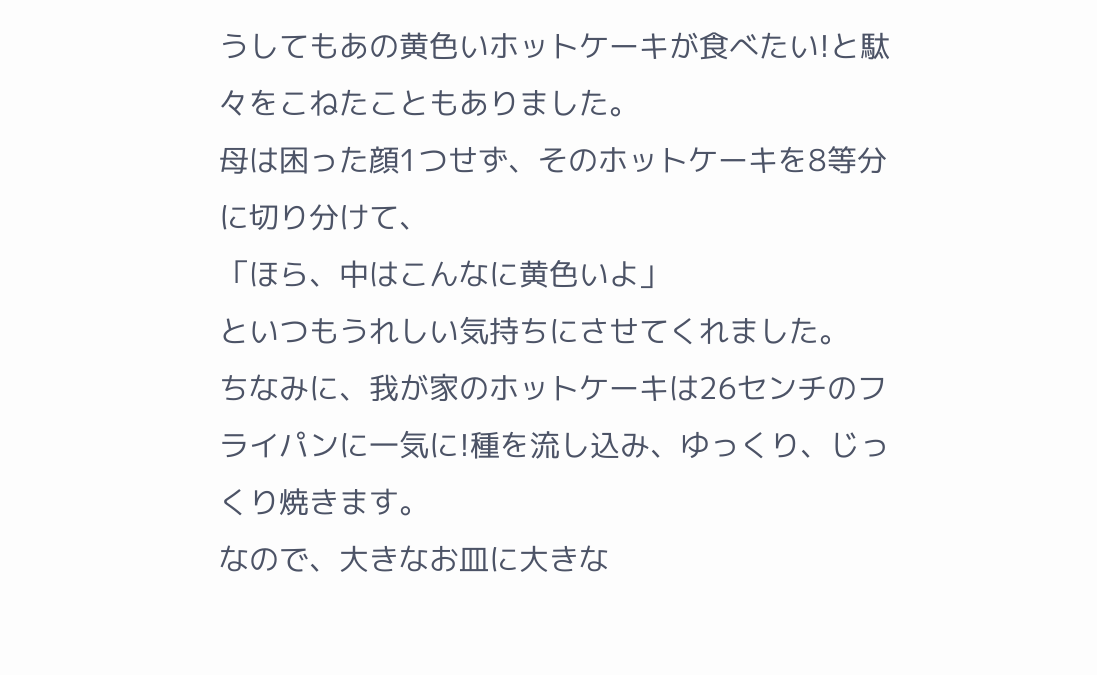うしてもあの黄色いホットケーキが食べたい!と駄々をこねたこともありました。
母は困った顔1つせず、そのホットケーキを8等分に切り分けて、
「ほら、中はこんなに黄色いよ」
といつもうれしい気持ちにさせてくれました。
ちなみに、我が家のホットケーキは26センチのフライパンに一気に!種を流し込み、ゆっくり、じっくり焼きます。
なので、大きなお皿に大きな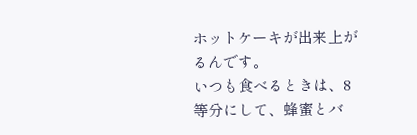ホットケーキが出来上がるんです。
いつも食べるときは、8等分にして、蜂蜜とバ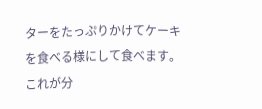ターをたっぷりかけてケーキを食べる様にして食べます。
これが分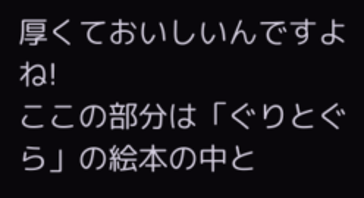厚くておいしいんですよね!
ここの部分は「ぐりとぐら」の絵本の中と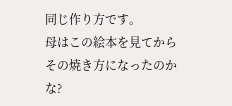同じ作り方です。
母はこの絵本を見てからその焼き方になったのかな?